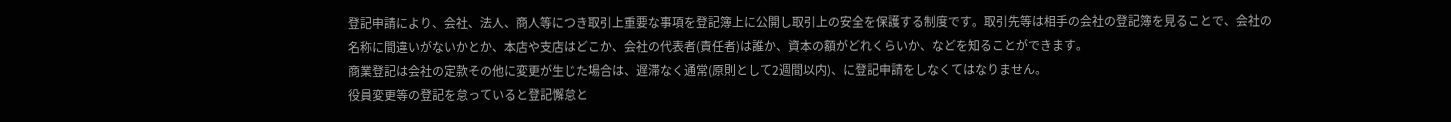登記申請により、会社、法人、商人等につき取引上重要な事項を登記簿上に公開し取引上の安全を保護する制度です。取引先等は相手の会社の登記簿を見ることで、会社の名称に間違いがないかとか、本店や支店はどこか、会社の代表者(責任者)は誰か、資本の額がどれくらいか、などを知ることができます。
商業登記は会社の定款その他に変更が生じた場合は、遅滞なく通常(原則として2週間以内)、に登記申請をしなくてはなりません。
役員変更等の登記を怠っていると登記懈怠と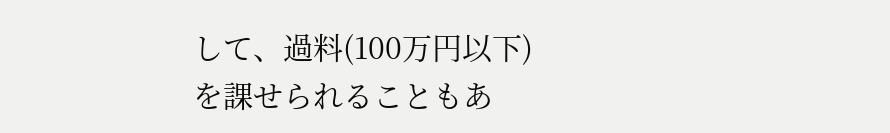して、過料(100万円以下)を課せられることもあ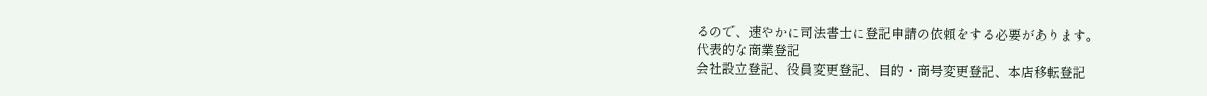るので、速やかに司法書士に登記申請の依頼をする必要があります。
代表的な商業登記
会社設立登記、役員変更登記、目的・商号変更登記、本店移転登記